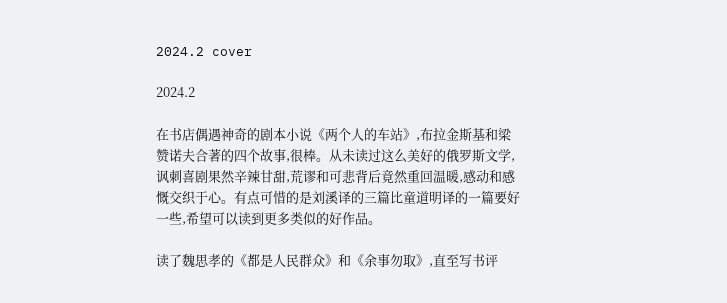2024.2 cover

2024.2

在书店偶遇神奇的剧本小说《两个人的车站》,布拉金斯基和梁赞诺夫合著的四个故事,很棒。从未读过这么美好的俄罗斯文学,讽刺喜剧果然辛辣甘甜,荒谬和可悲背后竟然重回温暖,感动和感慨交织于心。有点可惜的是刘溪译的三篇比童道明译的一篇要好一些,希望可以读到更多类似的好作品。

读了魏思孝的《都是人民群众》和《余事勿取》,直至写书评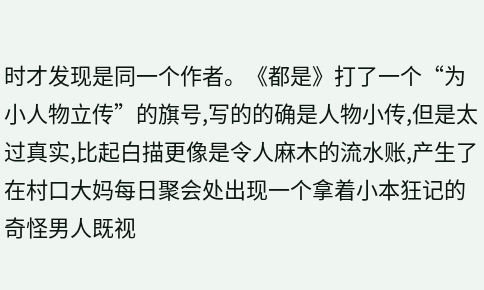时才发现是同一个作者。《都是》打了一个“为小人物立传”的旗号,写的的确是人物小传,但是太过真实,比起白描更像是令人麻木的流水账,产生了在村口大妈每日聚会处出现一个拿着小本狂记的奇怪男人既视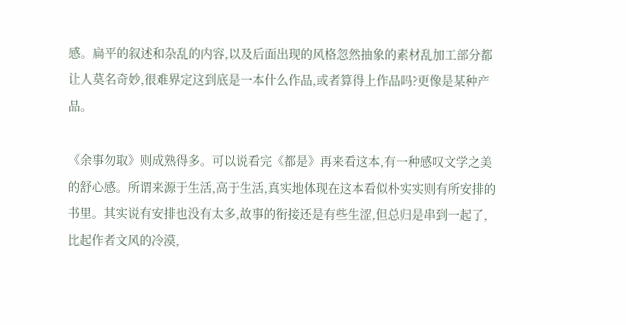感。扁平的叙述和杂乱的内容,以及后面出现的风格忽然抽象的素材乱加工部分都让人莫名奇妙,很难界定这到底是一本什么作品,或者算得上作品吗?更像是某种产品。

《余事勿取》则成熟得多。可以说看完《都是》再来看这本,有一种感叹文学之美的舒心感。所谓来源于生活,高于生活,真实地体现在这本看似朴实实则有所安排的书里。其实说有安排也没有太多,故事的衔接还是有些生涩,但总归是串到一起了,比起作者文风的冷漠,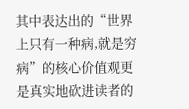其中表达出的“世界上只有一种病,就是穷病”的核心价值观更是真实地砍进读者的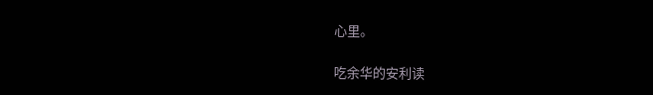心里。

吃余华的安利读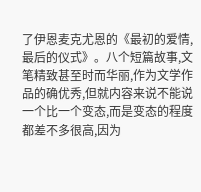了伊恩麦克尤恩的《最初的爱情,最后的仪式》。八个短篇故事,文笔精致甚至时而华丽,作为文学作品的确优秀,但就内容来说不能说一个比一个变态,而是变态的程度都差不多很高,因为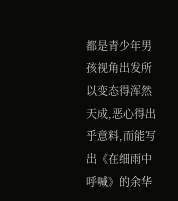都是青少年男孩视角出发所以变态得浑然天成,恶心得出乎意料,而能写出《在细雨中呼喊》的余华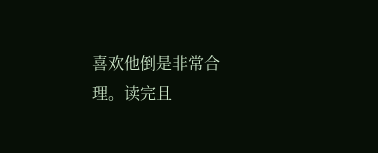喜欢他倒是非常合理。读完且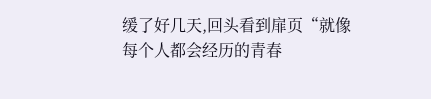缓了好几天,回头看到扉页“就像每个人都会经历的青春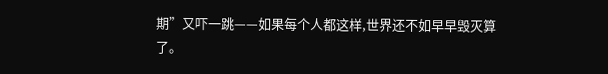期”又吓一跳——如果每个人都这样,世界还不如早早毁灭算了。